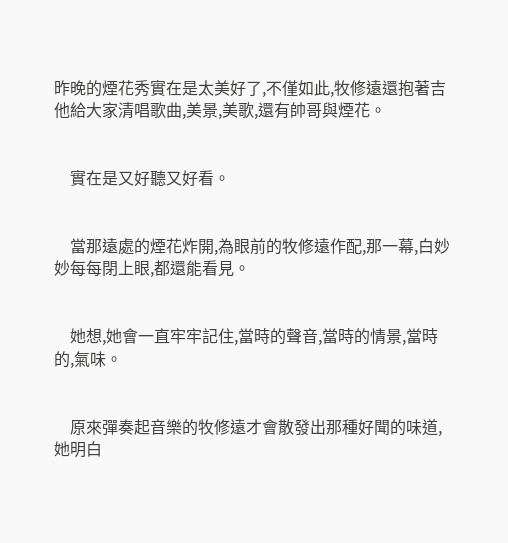昨晚的煙花秀實在是太美好了,不僅如此,牧修遠還抱著吉他給大家清唱歌曲,美景,美歌,還有帥哥與煙花。


    實在是又好聽又好看。


    當那遠處的煙花炸開,為眼前的牧修遠作配,那一幕,白妙妙每每閉上眼,都還能看見。


    她想,她會一直牢牢記住,當時的聲音,當時的情景,當時的,氣味。


    原來彈奏起音樂的牧修遠才會散發出那種好聞的味道,她明白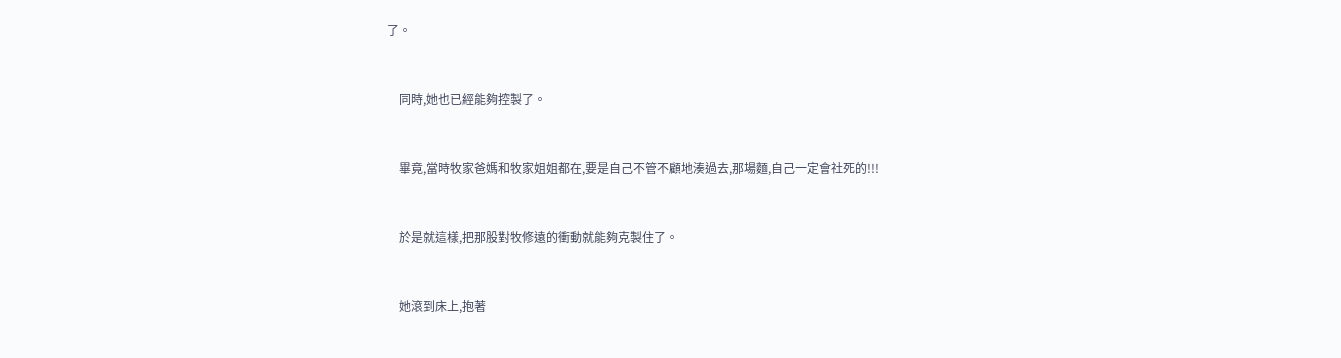了。


    同時,她也已經能夠控製了。


    畢竟,當時牧家爸媽和牧家姐姐都在,要是自己不管不顧地湊過去,那場麵,自己一定會社死的!!!


    於是就這樣,把那股對牧修遠的衝動就能夠克製住了。


    她滾到床上,抱著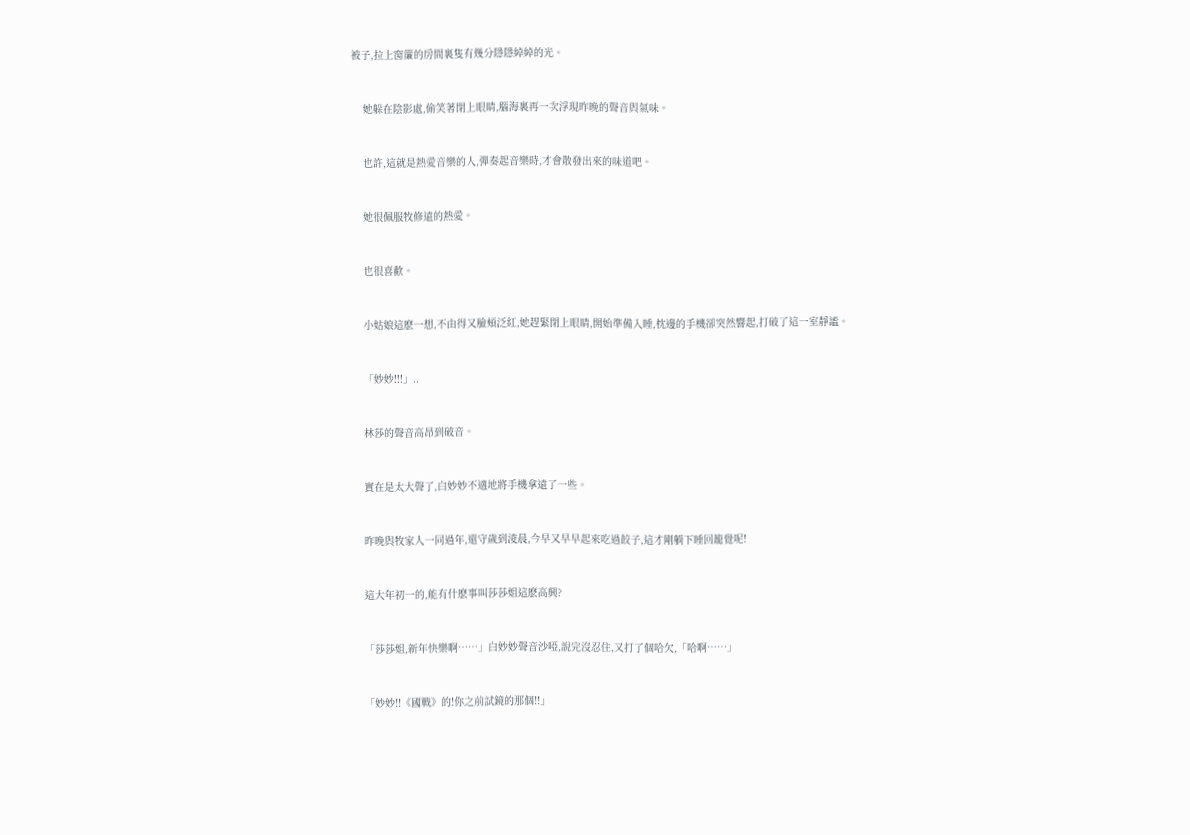被子,拉上窗簾的房間裏隻有幾分隱隱綽綽的光。


    她躲在陰影處,偷笑著閉上眼睛,腦海裏再一次浮現昨晚的聲音與氣味。


    也許,這就是熱愛音樂的人,彈奏起音樂時,才會散發出來的味道吧。


    她很佩服牧修遠的熱愛。


    也很喜歡。


    小姑娘這麽一想,不由得又臉頰泛紅,她趕緊閉上眼睛,開始準備入睡,枕邊的手機卻突然響起,打破了這一室靜謐。


    「妙妙!!!」..


    林莎的聲音高昂到破音。


    實在是太大聲了,白妙妙不適地將手機拿遠了一些。


    昨晚與牧家人一同過年,還守歲到淩晨,今早又早早起來吃過餃子,這才剛躺下睡回籠覺呢!


    這大年初一的,能有什麽事叫莎莎姐這麽高興?


    「莎莎姐,新年快樂啊……」白妙妙聲音沙啞,說完沒忍住,又打了個哈欠,「哈啊……」


    「妙妙!!《國戰》的!你之前試鏡的那個!!」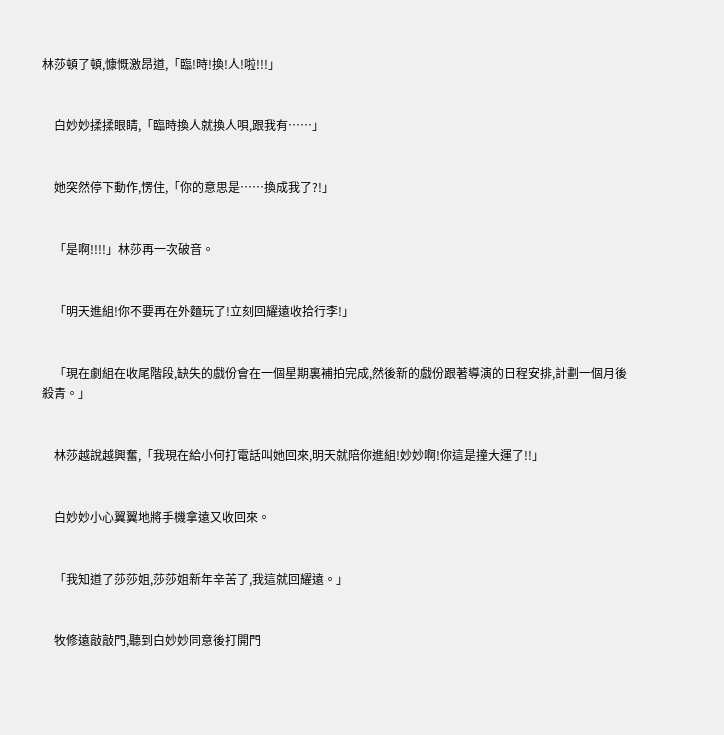林莎頓了頓,慷慨激昂道,「臨!時!換!人!啦!!!」


    白妙妙揉揉眼睛,「臨時換人就換人唄,跟我有……」


    她突然停下動作,愣住,「你的意思是……換成我了?!」


    「是啊!!!!」林莎再一次破音。


    「明天進組!你不要再在外麵玩了!立刻回耀遠收拾行李!」


    「現在劇組在收尾階段,缺失的戲份會在一個星期裏補拍完成,然後新的戲份跟著導演的日程安排,計劃一個月後殺青。」


    林莎越說越興奮,「我現在給小何打電話叫她回來,明天就陪你進組!妙妙啊!你這是撞大運了!!」


    白妙妙小心翼翼地將手機拿遠又收回來。


    「我知道了莎莎姐,莎莎姐新年辛苦了,我這就回耀遠。」


    牧修遠敲敲門,聽到白妙妙同意後打開門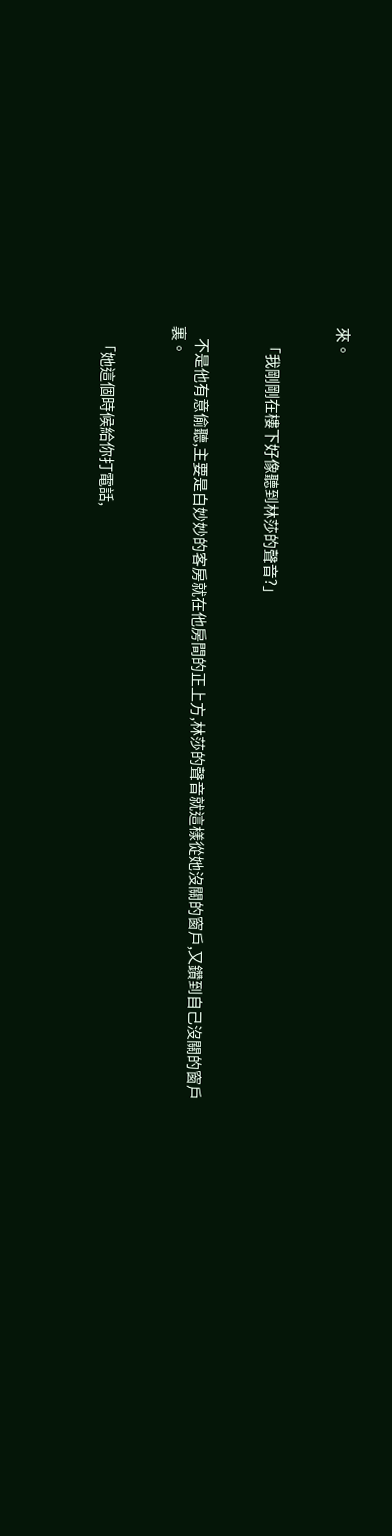來。


    「我剛剛在樓下好像聽到林莎的聲音?」


    不是他有意偷聽,主要是白妙妙的客房就在他房間的正上方,林莎的聲音就這樣從她沒關的窗戶,又鑽到自己沒關的窗戶裏。


    「她這個時候給你打電話,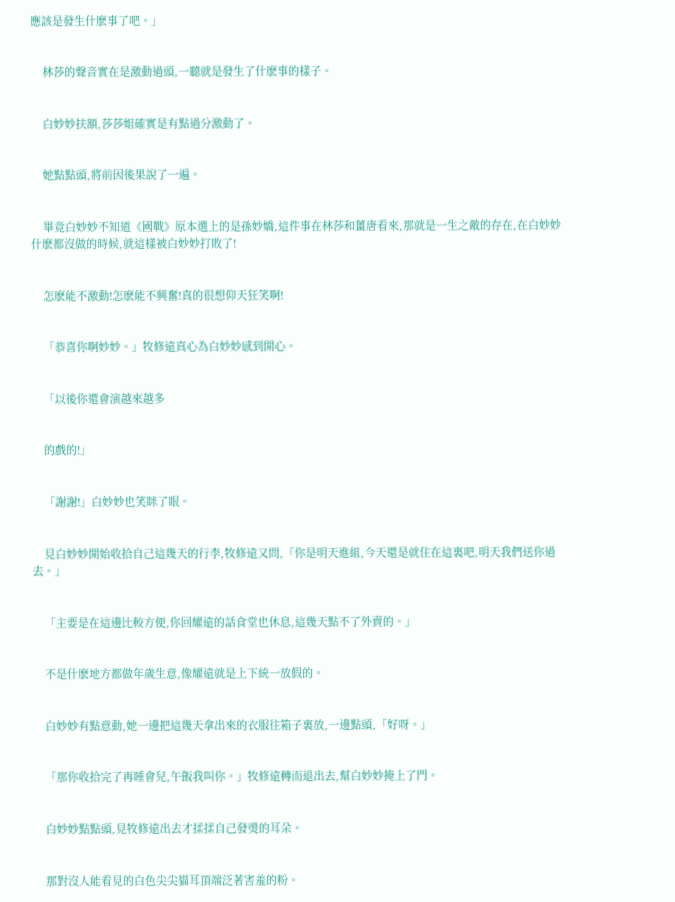應該是發生什麽事了吧。」


    林莎的聲音實在是激動過頭,一聽就是發生了什麽事的樣子。


    白妙妙扶額,莎莎姐確實是有點過分激動了。


    她點點頭,將前因後果說了一遍。


    畢竟白妙妙不知道《國戰》原本選上的是孫妙嬌,這件事在林莎和薑唐看來,那就是一生之敵的存在,在白妙妙什麽都沒做的時候,就這樣被白妙妙打敗了!


    怎麽能不激動!怎麽能不興奮!真的很想仰天狂笑啊!


    「恭喜你啊妙妙。」牧修遠真心為白妙妙感到開心。


    「以後你還會演越來越多


    的戲的!」


    「謝謝!」白妙妙也笑眯了眼。


    見白妙妙開始收拾自己這幾天的行李,牧修遠又問,「你是明天進組,今天還是就住在這裏吧,明天我們送你過去。」


    「主要是在這邊比較方便,你回耀遠的話食堂也休息,這幾天點不了外賣的。」


    不是什麽地方都做年歲生意,像耀遠就是上下統一放假的。


    白妙妙有點意動,她一邊把這幾天拿出來的衣服往箱子裏放,一邊點頭,「好呀。」


    「那你收拾完了再睡會兒,午飯我叫你。」牧修遠轉而退出去,幫白妙妙掩上了門。


    白妙妙點點頭,見牧修遠出去才揉揉自己發燙的耳朵。


    那對沒人能看見的白色尖尖貓耳頂端泛著害羞的粉。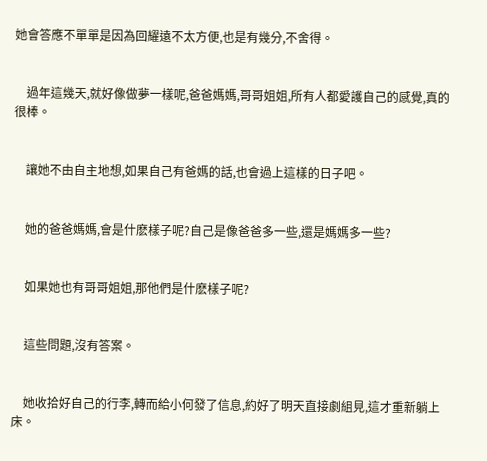她會答應不單單是因為回耀遠不太方便,也是有幾分,不舍得。


    過年這幾天,就好像做夢一樣呢,爸爸媽媽,哥哥姐姐,所有人都愛護自己的感覺,真的很棒。


    讓她不由自主地想,如果自己有爸媽的話,也會過上這樣的日子吧。


    她的爸爸媽媽,會是什麽樣子呢?自己是像爸爸多一些,還是媽媽多一些?


    如果她也有哥哥姐姐,那他們是什麽樣子呢?


    這些問題,沒有答案。


    她收拾好自己的行李,轉而給小何發了信息,約好了明天直接劇組見,這才重新躺上床。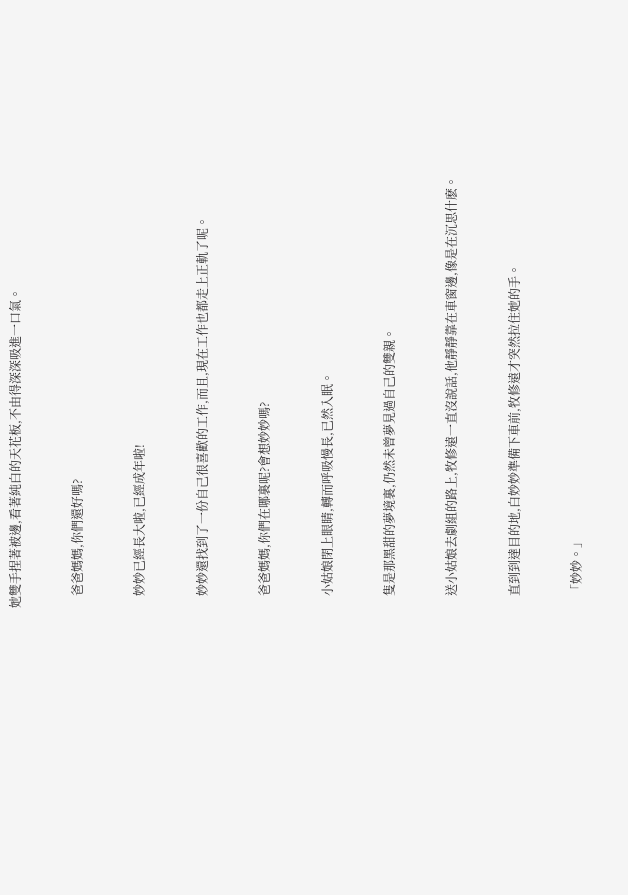她雙手捏著被邊,看著純白的天花板,不由得深深吸進一口氣。


    爸爸媽媽,你們還好嗎?


    妙妙已經長大啦,已經成年啦!


    妙妙還找到了一份自己很喜歡的工作,而且,現在工作也都走上正軌了呢。


    爸爸媽媽,你們在哪裏呢?會想妙妙嗎?


    小姑娘閉上眼睛,轉而呼吸慢長,已然入眠。


    隻是那黑甜的夢境裏,仍然未曾夢見過自己的雙親。


    送小姑娘去劇組的路上,牧修遠一直沒說話,他靜靜靠在車窗邊,像是在沉思什麽。


    直到到達目的地,白妙妙準備下車前,牧修遠才突然拉住她的手。


    「妙妙。」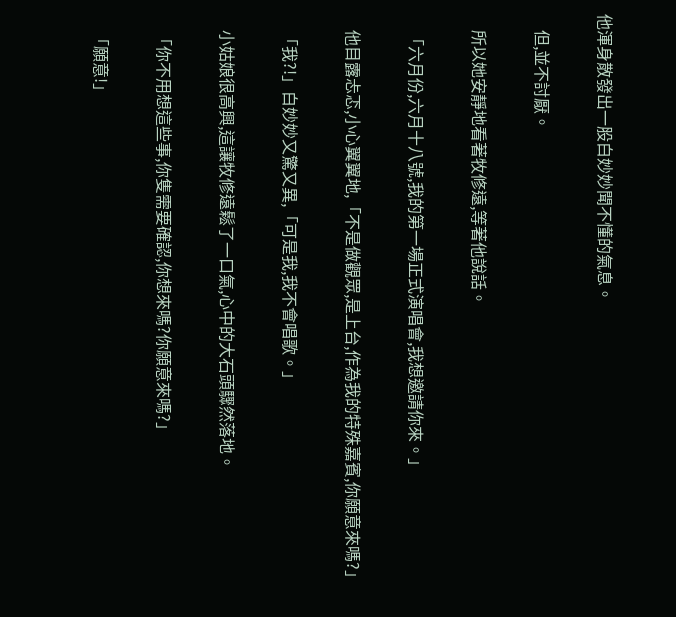他渾身散發出一股白妙妙聞不懂的氣息。


    但,並不討厭。


    所以她安靜地看著牧修遠,等著他說話。


    「六月份,六月十八號,我的第一場正式演唱會,我想邀請你來。」


    他目露忐忑,小心翼翼地,「不是做觀眾,是上台,作為我的特殊嘉賓,你願意來嗎?」


    「我?!」白妙妙又驚又異,「可是我,我不會唱歌。」


    小姑娘很高興,這讓牧修遠鬆了一口氣,心中的大石頭驟然落地。


    「你不用想這些事,你隻需要確認,你想來嗎?你願意來嗎?」


    「願意!」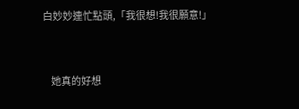白妙妙連忙點頭,「我很想!我很願意!」


    她真的好想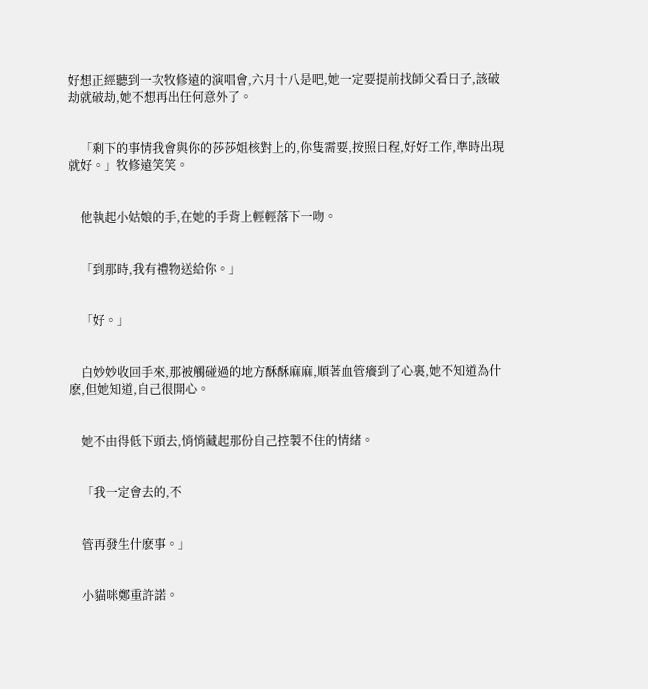好想正經聽到一次牧修遠的演唱會,六月十八是吧,她一定要提前找師父看日子,該破劫就破劫,她不想再出任何意外了。


    「剩下的事情我會與你的莎莎姐核對上的,你隻需要,按照日程,好好工作,準時出現就好。」牧修遠笑笑。


    他執起小姑娘的手,在她的手背上輕輕落下一吻。


    「到那時,我有禮物送給你。」


    「好。」


    白妙妙收回手來,那被觸碰過的地方酥酥麻麻,順著血管癢到了心裏,她不知道為什麽,但她知道,自己很開心。


    她不由得低下頭去,悄悄藏起那份自己控製不住的情緒。


    「我一定會去的,不


    管再發生什麽事。」


    小貓咪鄭重許諾。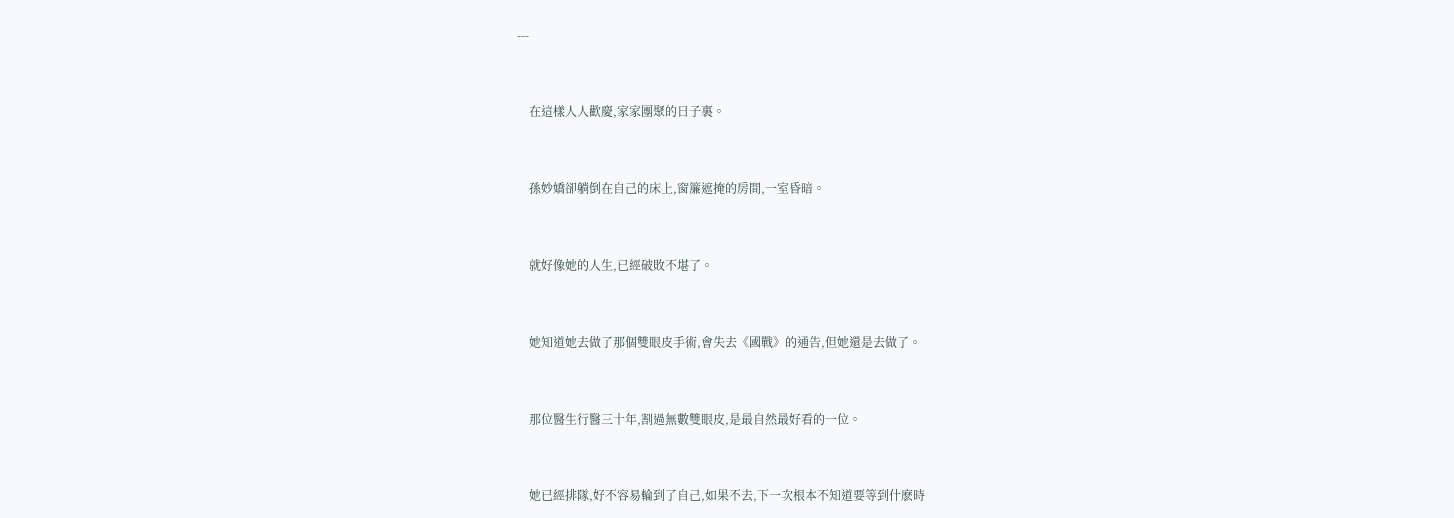---


    在這樣人人歡慶,家家團聚的日子裏。


    孫妙嬌卻躺倒在自己的床上,窗簾遮掩的房間,一室昏暗。


    就好像她的人生,已經破敗不堪了。


    她知道她去做了那個雙眼皮手術,會失去《國戰》的通告,但她還是去做了。


    那位醫生行醫三十年,割過無數雙眼皮,是最自然最好看的一位。


    她已經排隊,好不容易輪到了自己,如果不去,下一次根本不知道要等到什麽時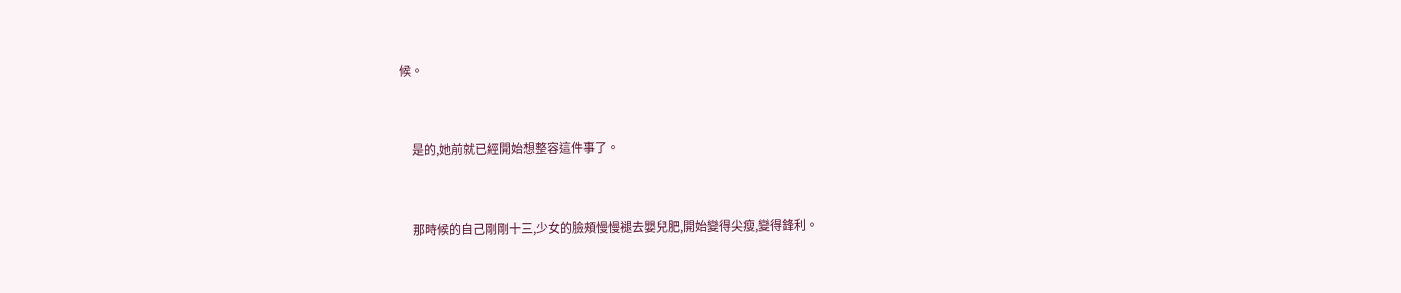候。


    是的,她前就已經開始想整容這件事了。


    那時候的自己剛剛十三,少女的臉頰慢慢褪去嬰兒肥,開始變得尖瘦,變得鋒利。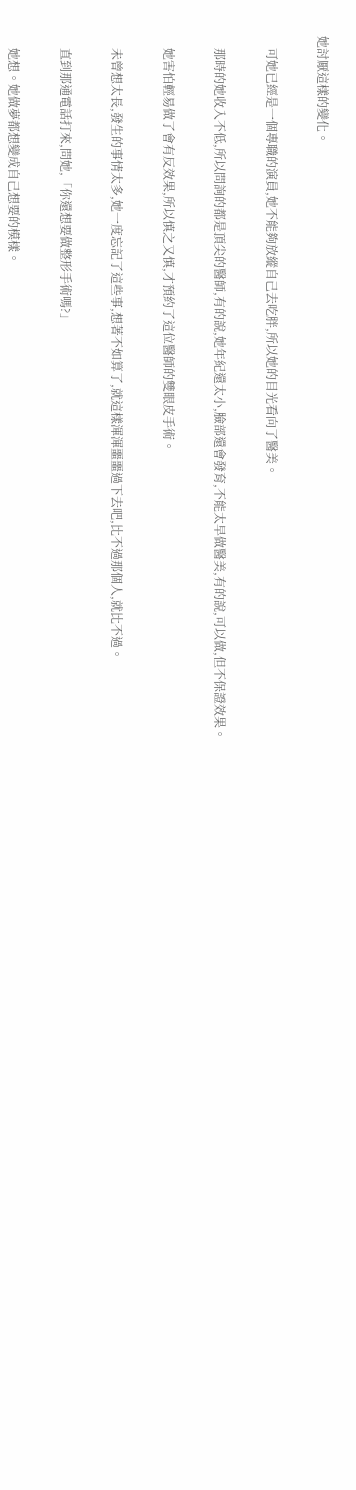她討厭這樣的變化。


    可她已經是一個專職的演員,她不能夠放縱自己去吃胖,所以她的目光看向了醫美。


    那時的她收入不低,所以問詢的都是頂尖的醫師,有的說,她年紀還太小,臉部還會發育,不能太早做醫美,有的說,可以做,但不保證效果。


    她害怕輕易做了會有反效果,所以慎之又慎,才預約了這位醫師的雙眼皮手術。


    未曾想太長,發生的事情太多,她一度忘記了這些事,想著不如算了,就這樣渾渾噩噩過下去吧,比不過那個人,就比不過。


    直到那通電話打來,問她,「你還想要做整形手術嗎?」


    她想。她做夢都想變成自己想要的模樣。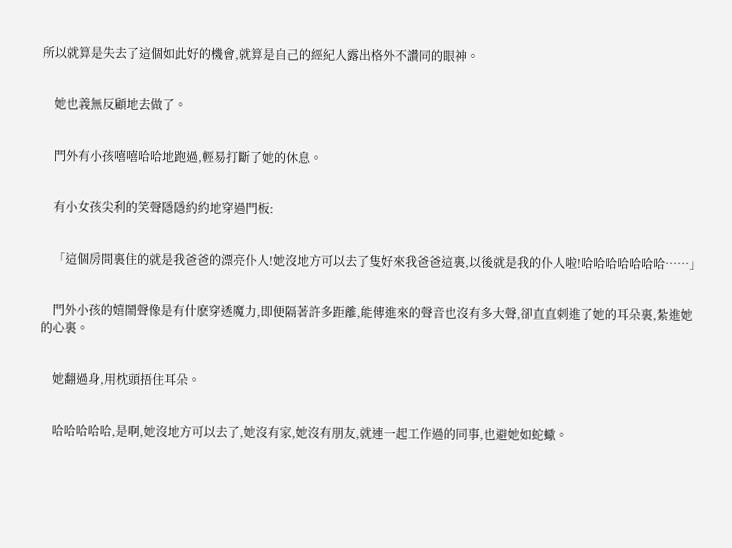所以就算是失去了這個如此好的機會,就算是自己的經紀人露出格外不讚同的眼神。


    她也義無反顧地去做了。


    門外有小孩嘻嘻哈哈地跑過,輕易打斷了她的休息。


    有小女孩尖利的笑聲隱隱約約地穿過門板:


    「這個房間裏住的就是我爸爸的漂亮仆人!她沒地方可以去了隻好來我爸爸這裏,以後就是我的仆人啦!哈哈哈哈哈哈哈……」


    門外小孩的嬉鬧聲像是有什麽穿透魔力,即便隔著許多距離,能傳進來的聲音也沒有多大聲,卻直直刺進了她的耳朵裏,紮進她的心裏。


    她翻過身,用枕頭捂住耳朵。


    哈哈哈哈哈,是啊,她沒地方可以去了,她沒有家,她沒有朋友,就連一起工作過的同事,也避她如蛇蠍。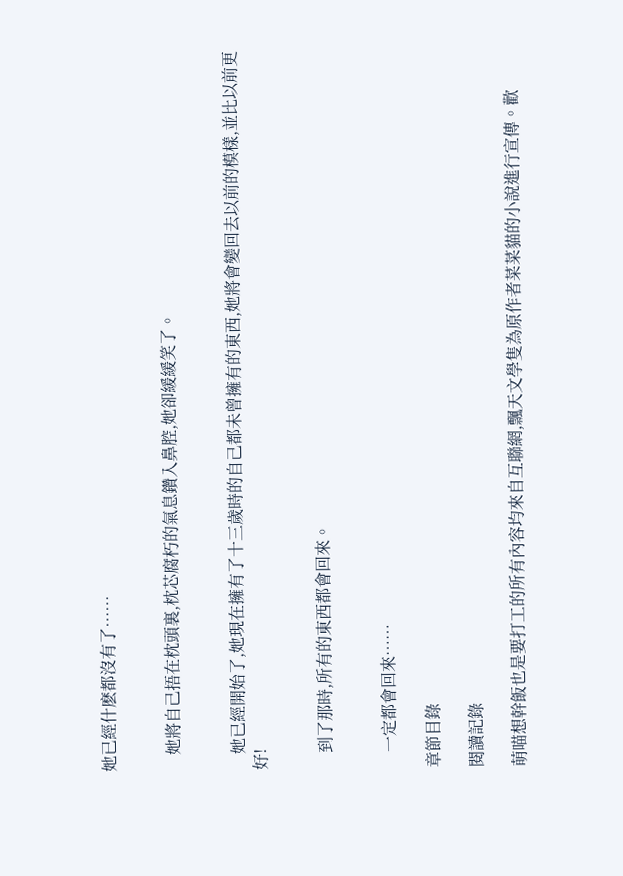她已經什麽都沒有了……


    她將自己捂在枕頭裏,枕芯腐朽的氣息鑽入鼻腔,她卻緩緩笑了。


    她已經開始了,她現在擁有了十三歲時的自己都未曾擁有的東西,她將會變回去以前的模樣,並比以前更好!


    到了那時,所有的東西都會回來。


    一定都會回來……

章節目錄

閱讀記錄

萌喵想幹飯也是要打工的所有內容均來自互聯網,飄天文學隻為原作者菜菜貓的小說進行宣傳。歡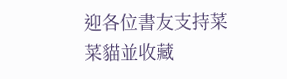迎各位書友支持菜菜貓並收藏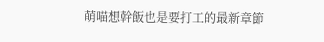萌喵想幹飯也是要打工的最新章節